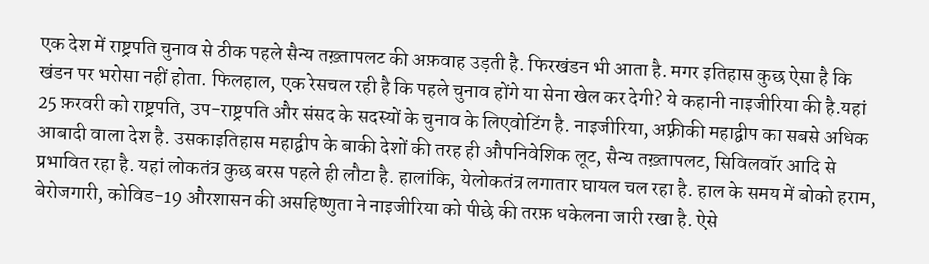एक देश में राष्ट्रपति चुनाव से ठीक पहले सैन्य तख़्तापलट की अफ़वाह उड़ती है. फिरखंडन भी आता है. मगर इतिहास कुछ ऐसा है कि खंडन पर भरोसा नहीं होता. फिलहाल, एक रेसचल रही है कि पहले चुनाव होंगे या सेना खेल कर देगी? ये कहानी नाइजीरिया की है.यहां 25 फ़रवरी को राष्ट्रपति, उप-राष्ट्रपति और संसद के सदस्यों के चुनाव के लिएवोटिंग है. नाइजीरिया, अफ़्रीकी महाद्वीप का सबसे अधिक आबादी वाला देश है. उसकाइतिहास महाद्वीप के बाकी देशों की तरह ही औपनिवेशिक लूट, सैन्य तख़्तापलट, सिविलवॉर आदि से प्रभावित रहा है. यहां लोकतंत्र कुछ बरस पहले ही लौटा है. हालांकि, येलोकतंत्र लगातार घायल चल रहा है. हाल के समय में बोको हराम, बेरोजगारी, कोविड-19 औरशासन की असहिष्णुता ने नाइजीरिया को पीछे की तरफ़ धकेलना जारी रखा है. ऐसे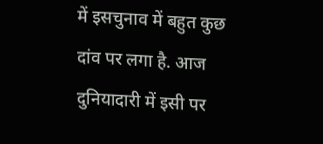में इसचुनाव में बहुत कुछ दांव पर लगा है. आज दुनियादारी में इसी पर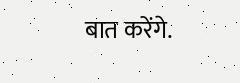बात करेंगे.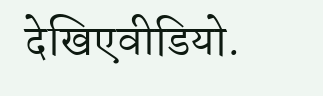देखिएवीडियो.